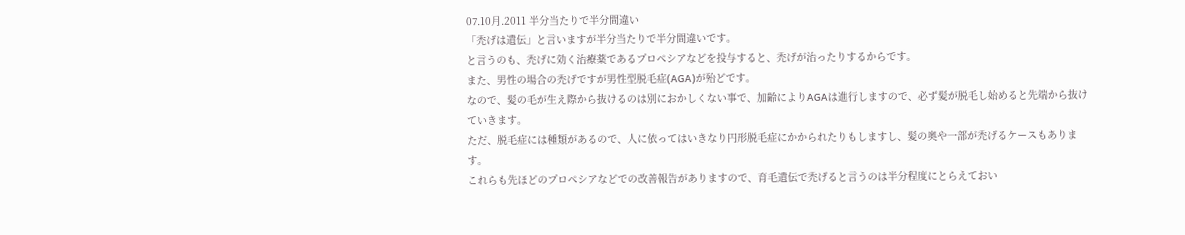07.10月.2011 半分当たりで半分間違い
「禿げは遺伝」と言いますが半分当たりで半分間違いです。
と言うのも、禿げに効く治療薬であるプロペシアなどを投与すると、禿げが治ったりするからです。
また、男性の場合の禿げですが男性型脱毛症(AGA)が殆どです。
なので、髪の毛が生え際から抜けるのは別におかしくない事で、加齢によりAGAは進行しますので、必ず髪が脱毛し始めると先端から抜けていきます。
ただ、脱毛症には種類があるので、人に依ってはいきなり円形脱毛症にかかられたりもしますし、髪の奥や一部が禿げるケースもあります。
これらも先ほどのプロペシアなどでの改善報告がありますので、育毛遺伝で禿げると言うのは半分程度にとらえておい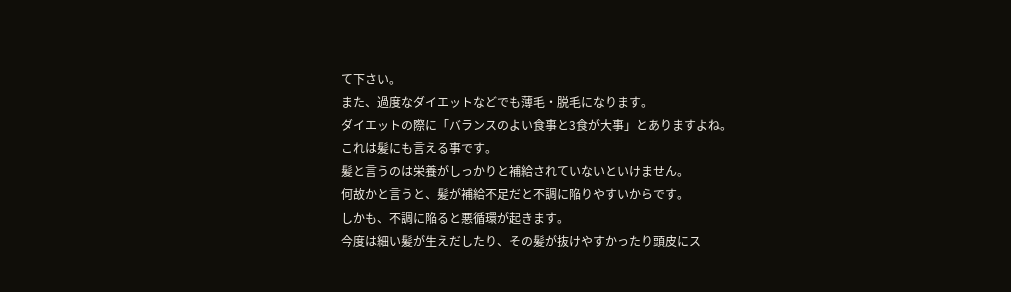て下さい。
また、過度なダイエットなどでも薄毛・脱毛になります。
ダイエットの際に「バランスのよい食事と3食が大事」とありますよね。
これは髪にも言える事です。
髪と言うのは栄養がしっかりと補給されていないといけません。
何故かと言うと、髪が補給不足だと不調に陥りやすいからです。
しかも、不調に陥ると悪循環が起きます。
今度は細い髪が生えだしたり、その髪が抜けやすかったり頭皮にス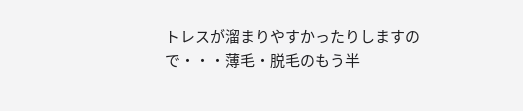トレスが溜まりやすかったりしますので・・・薄毛・脱毛のもう半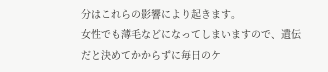分はこれらの影響により起きます。
女性でも薄毛などになってしまいますので、遺伝だと決めてかからずに毎日のケ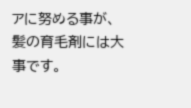アに努める事が、髪の育毛剤には大事です。